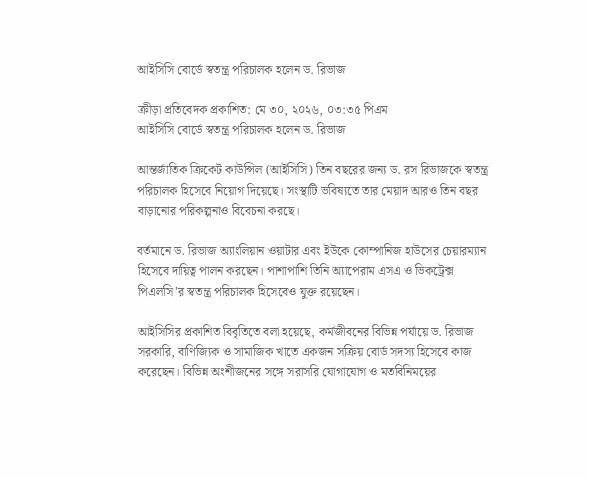আইসিসি বোর্ডে স্বতন্ত্র পরিচালক হলেন ড. রিভাজ

ক্রীড়া প্রতিবেদক প্রকাশিত: মে ৩০, ২০২৬, ০৩:৩৫ পিএম
আইসিসি বোর্ডে স্বতন্ত্র পরিচালক হলেন ড. রিভাজ

আন্তর্জাতিক ক্রিকেট কাউন্সিল (আইসিসি) তিন বছরের জন্য ড. রস রিভাজকে স্বতন্ত্র পরিচালক হিসেবে নিয়োগ দিয়েছে। সংস্থাটি ভবিষ্যতে তার মেয়াদ আরও তিন বছর বাড়ানোর পরিকল্পনাও বিবেচনা করছে।

বর্তমানে ড. রিভাজ অ্যাংলিয়ান ওয়াটার এবং ইউকে কোম্পানিজ হাউসের চেয়ারম্যান হিসেবে দায়িত্ব পালন করছেন। পাশাপাশি তিনি অ্যাপেরাম এসএ ও ভিকট্রেক্স পিএলসি’র স্বতন্ত্র পরিচালক হিসেবেও যুক্ত রয়েছেন।

আইসিসির প্রকাশিত বিবৃতিতে বলা হয়েছে, কর্মজীবনের বিভিন্ন পর্যায়ে ড. রিভাজ সরকারি, বাণিজ্যিক ও সামাজিক খাতে একজন সক্রিয় বোর্ড সদস্য হিসেবে কাজ করেছেন। বিভিন্ন অংশীজনের সঙ্গে সরাসরি যোগাযোগ ও মতবিনিময়ের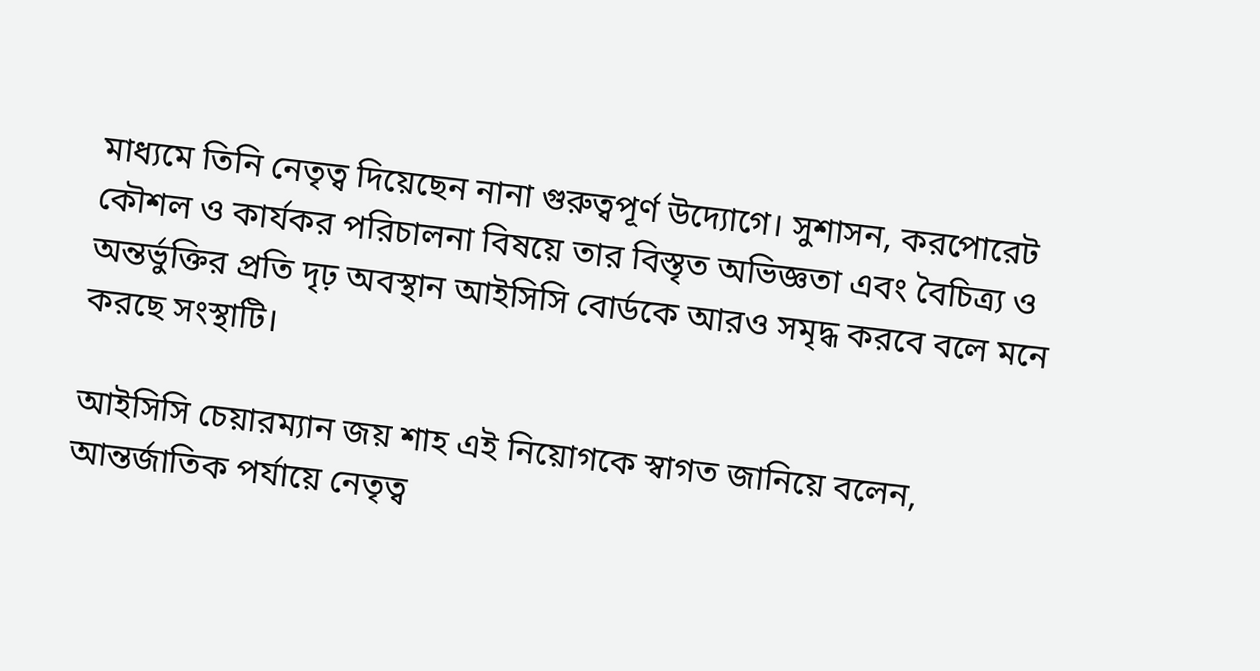মাধ্যমে তিনি নেতৃত্ব দিয়েছেন নানা গুরুত্বপূর্ণ উদ্যোগে। সুশাসন, করপোরেট কৌশল ও কার্যকর পরিচালনা বিষয়ে তার বিস্তৃত অভিজ্ঞতা এবং বৈচিত্র্য ও অন্তর্ভুক্তির প্রতি দৃঢ় অবস্থান আইসিসি বোর্ডকে আরও সমৃদ্ধ করবে বলে মনে করছে সংস্থাটি।

আইসিসি চেয়ারম্যান জয় শাহ এই নিয়োগকে স্বাগত জানিয়ে বলেন, আন্তর্জাতিক পর্যায়ে নেতৃত্ব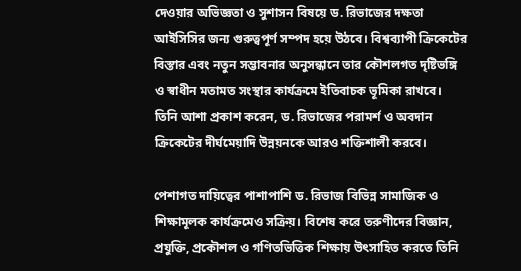দেওয়ার অভিজ্ঞতা ও সুশাসন বিষয়ে ড. রিভাজের দক্ষতা আইসিসির জন্য গুরুত্বপূর্ণ সম্পদ হয়ে উঠবে। বিশ্বব্যাপী ক্রিকেটের বিস্তার এবং নতুন সম্ভাবনার অনুসন্ধানে তার কৌশলগত দৃষ্টিভঙ্গি ও স্বাধীন মতামত সংস্থার কার্যক্রমে ইতিবাচক ভূমিকা রাখবে। তিনি আশা প্রকাশ করেন, ড. রিভাজের পরামর্শ ও অবদান ক্রিকেটের দীর্ঘমেয়াদি উন্নয়নকে আরও শক্তিশালী করবে।

পেশাগত দায়িত্বের পাশাপাশি ড. রিভাজ বিভিন্ন সামাজিক ও শিক্ষামূলক কার্যক্রমেও সক্রিয়। বিশেষ করে তরুণীদের বিজ্ঞান, প্রযুক্তি, প্রকৌশল ও গণিতভিত্তিক শিক্ষায় উৎসাহিত করতে তিনি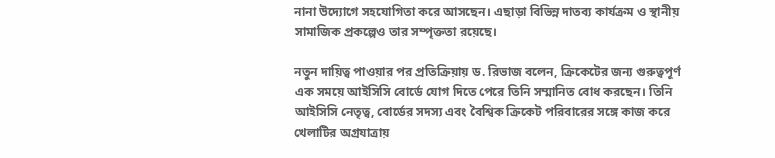নানা উদ্যোগে সহযোগিতা করে আসছেন। এছাড়া বিভিন্ন দাতব্য কার্যক্রম ও স্থানীয় সামাজিক প্রকল্পেও তার সম্পৃক্ততা রয়েছে।

নতুন দায়িত্ব পাওয়ার পর প্রতিক্রিয়ায় ড. রিভাজ বলেন, ক্রিকেটের জন্য গুরুত্বপূর্ণ এক সময়ে আইসিসি বোর্ডে যোগ দিতে পেরে তিনি সম্মানিত বোধ করছেন। তিনি আইসিসি নেতৃত্ব, বোর্ডের সদস্য এবং বৈশ্বিক ক্রিকেট পরিবারের সঙ্গে কাজ করে খেলাটির অগ্রযাত্রায়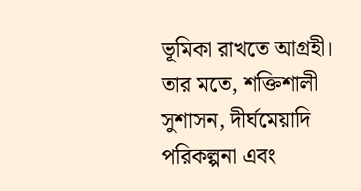ভূমিকা রাখতে আগ্রহী। তার মতে, শক্তিশালী সুশাসন, দীর্ঘমেয়াদি পরিকল্পনা এবং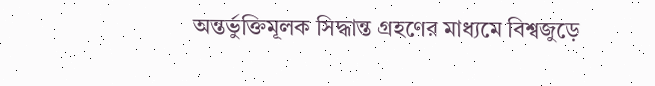অন্তর্ভুক্তিমূলক সিদ্ধান্ত গ্রহণের মাধ্যমে বিশ্বজুড়ে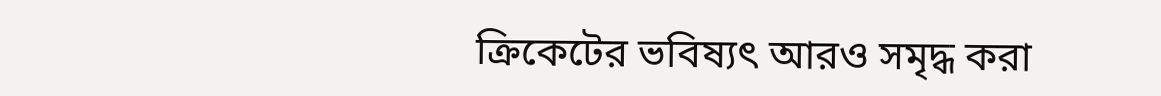ক্রিকেটের ভবিষ্যৎ আরও সমৃদ্ধ করা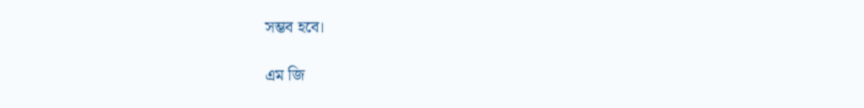সম্ভব হবে।

এম জি